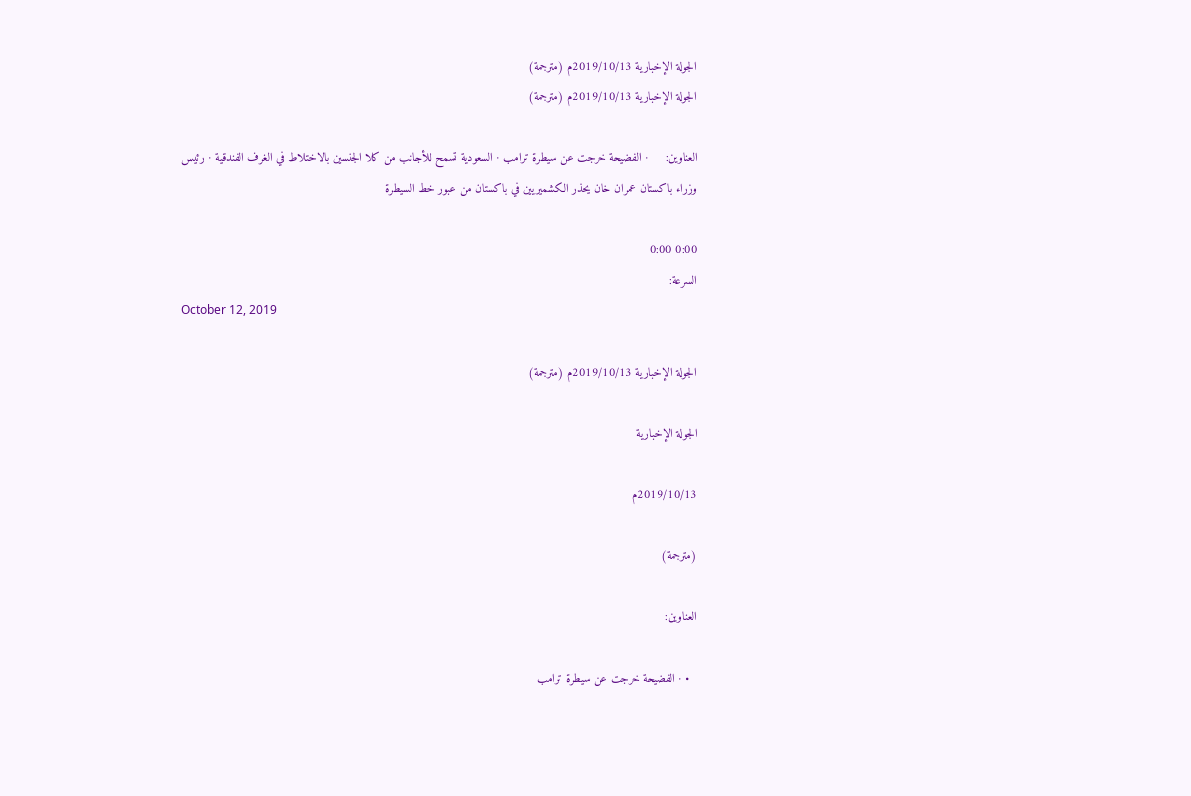الجولة الإخبارية 2019/10/13م (مترجمة)
الجولة الإخبارية 2019/10/13م (مترجمة)

العناوين:     · الفضيحة خرجت عن سيطرة ترامب · السعودية تسمح للأجانب من كلا الجنسين بالاختلاط في الغرف الفندقية · رئيس وزراء باكستان عمران خان يحذر الكشميريين في باكستان من عبور خط السيطرة

0:00 0:00
السرعة:
October 12, 2019

الجولة الإخبارية 2019/10/13م (مترجمة)

الجولة الإخبارية

2019/10/13م

(مترجمة)

العناوين:

  • · الفضيحة خرجت عن سيطرة ترامب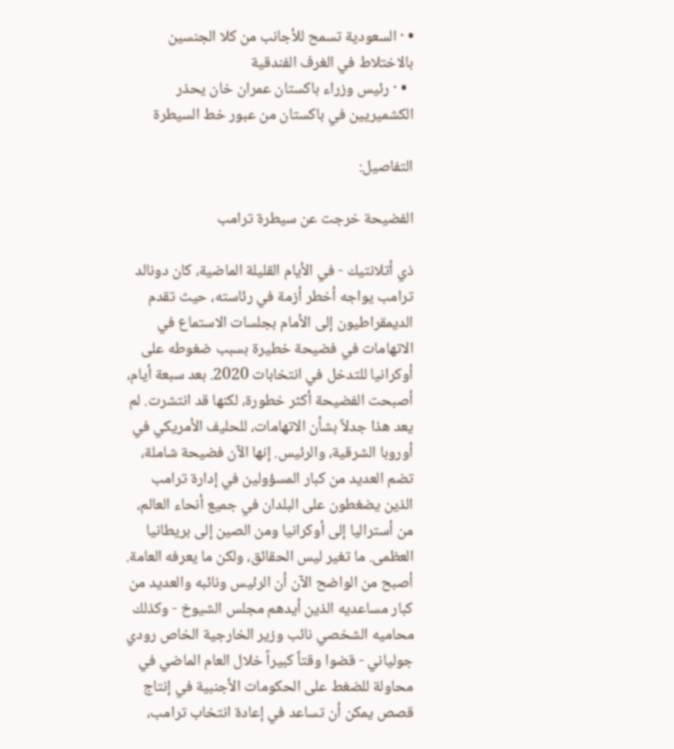• · السعودية تسمح للأجانب من كلا الجنسين بالاختلاط في الغرف الفندقية
  • · رئيس وزراء باكستان عمران خان يحذر الكشميريين في باكستان من عبور خط السيطرة

التفاصيل:

الفضيحة خرجت عن سيطرة ترامب

ذي أتلانتيك - في الأيام القليلة الماضية، كان دونالد ترامب يواجه أخطر أزمة في رئاسته، حيث تقدم الديمقراطيون إلى الأمام بجلسات الاستماع في الاتهامات في فضيحة خطيرة بسبب ضغوطه على أوكرانيا للتدخل في انتخابات 2020. بعد سبعة أيام، أصبحت الفضيحة أكثر خطورة، لكنها قد انتشرت. لم يعد هذا جدلاً بشأن الاتهامات، للحليف الأمريكي في أوروبا الشرقية، والرئيس. إنها الآن فضيحة شاملة، تضم العديد من كبار المسؤولين في إدارة ترامب الذين يضغطون على البلدان في جميع أنحاء العالم، من أستراليا إلى أوكرانيا ومن الصين إلى بريطانيا العظمى. ما تغير ليس الحقائق، ولكن ما يعرفه العامة. أصبح من الواضح الآن أن الرئيس ونائبه والعديد من كبار مساعديه الذين أيدهم مجلس الشيوخ - وكذلك محاميه الشخصي نائب وزير الخارجية الخاص رودي جولياني - قضوا وقتاً كبيراً خلال العام الماضي في محاولة للضغط على الحكومات الأجنبية في إنتاج قصص يمكن أن تساعد في إعادة انتخاب ترامب،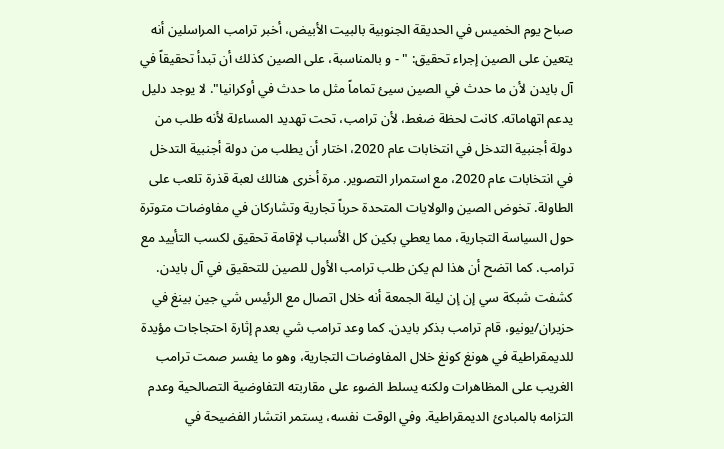صباح يوم الخميس في الحديقة الجنوبية بالبيت الأبيض، أخبر ترامب المراسلين أنه يتعين على الصين إجراء تحقيق: " - و بالمناسبة، على الصين كذلك أن تبدأ تحقيقاً في آل بايدن لأن ما حدث في الصين سيئ تماماً مثل ما حدث في أوكرانيا". لا يوجد دليل يدعم اتهاماته. كانت لحظة ضغط، لأن ترامب، تحت تهديد المساءلة لأنه طلب من دولة أجنبية التدخل في انتخابات عام 2020، اختار أن يطلب من دولة أجنبية التدخل في انتخابات عام 2020، مع استمرار التصوير. مرة أخرى هنالك لعبة قذرة تلعب على الطاولة. تخوض الصين والولايات المتحدة حرباً تجارية وتشاركان في مفاوضات متوترة حول السياسة التجارية، مما يعطي بكين كل الأسباب لإقامة تحقيق لكسب التأييد مع ترامب. كما اتضح أن هذا لم يكن طلب ترامب الأول للصين للتحقيق في آل بايدن. كشفت شبكة سي إن إن ليلة الجمعة أنه خلال اتصال مع الرئيس شي جين بينغ في حزيران/يونيو، قام ترامب بذكر بايدن. كما وعد ترامب شي بعدم إثارة احتجاجات مؤيدة للديمقراطية في هونغ كونغ خلال المفاوضات التجارية، وهو ما يفسر صمت ترامب الغريب على المظاهرات ولكنه يسلط الضوء على مقاربته التفاوضية التصالحية وعدم التزامه بالمبادئ الديمقراطية. وفي الوقت نفسه، يستمر انتشار الفضيحة في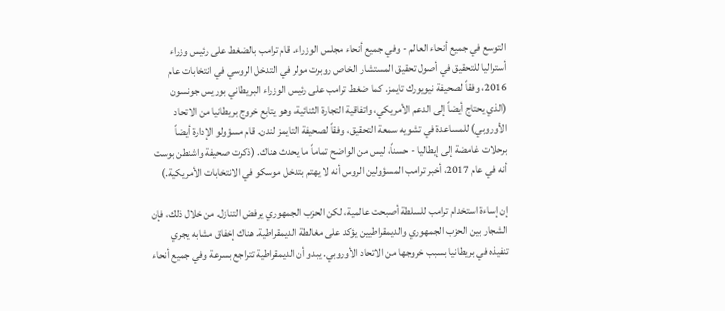التوسع في جميع أنحاء العالم - وفي جميع أنحاء مجلس الوزراء. قام ترامب بالضغط على رئيس وزراء أستراليا للتحقيق في أصول تحقيق المستشار الخاص روبرت مولر في التدخل الروسي في انتخابات عام 2016، وفقاً لصحيفة نيويورك تايمز. كما ضغط ترامب على رئيس الوزراء البريطاني بوريس جونسون (الذي يحتاج أيضاً إلى الدعم الأمريكي، واتفاقية التجارة الثنائية، وهو يتابع خروج بريطانيا من الاتحاد الأوروبي) للمساعدة في تشويه سمعة التحقيق، وفقاً لصحيفة التايمز لندن. قام مسؤولو الإدارة أيضاً برحلات غامضة إلى إيطاليا - حسناً، ليس من الواضح تماماً ما يحدث هناك. (ذكرت صحيفة واشنطن بوست أنه في عام 2017، أخبر ترامب المسؤولين الروس أنه لا يهتم بتدخل موسكو في الانتخابات الأمريكية.)

إن إساءة استخدام ترامب للسلطة أصبحت عالمية، لكن الحزب الجمهوري يرفض التنازل. من خلال ذلك، فإن الشجار بين الحزب الجمهوري والديمقراطيين يؤكد على مغالطة الديمقراطية. هناك إخفاق مشابه يجري تنفيذه في بريطانيا بسبب خروجها من الاتحاد الأوروبي. يبدو أن الديمقراطية تتراجع بسرعة وفي جميع أنحاء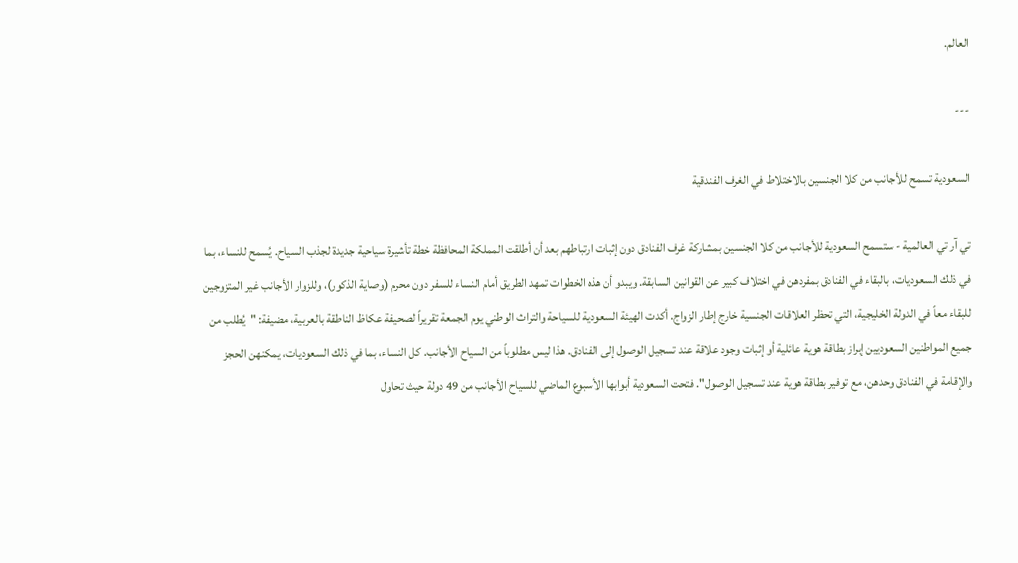العالم.

---

السعودية تسمح للأجانب من كلا الجنسين بالاختلاط في الغرف الفندقية

تي آر تي العالمية - ستسمح السعودية للأجانب من كلا الجنسين بمشاركة غرف الفنادق دون إثبات ارتباطهم بعد أن أطلقت المملكة المحافظة خطة تأشيرة سياحية جديدة لجذب السياح. يُسمح للنساء، بما في ذلك السعوديات، بالبقاء في الفنادق بمفردهن في اختلاف كبير عن القوانين السابقة. ويبدو أن هذه الخطوات تمهد الطريق أمام النساء للسفر دون محرم (وصاية الذكور)، وللزوار الأجانب غير المتزوجين للبقاء معاً في الدولة الخليجية، التي تحظر العلاقات الجنسية خارج إطار الزواج. أكدت الهيئة السعودية للسياحة والتراث الوطني يوم الجمعة تقريراً لصحيفة عكاظ الناطقة بالعربية، مضيفة: "يُطلب من جميع المواطنين السعوديين إبراز بطاقة هوية عائلية أو إثبات وجود علاقة عند تسجيل الوصول إلى الفنادق. هذا ليس مطلوباً من السياح الأجانب. كل النساء، بما في ذلك السعوديات، يمكنهن الحجز والإقامة في الفنادق وحدهن، مع توفير بطاقة هوية عند تسجيل الوصول". فتحت السعودية أبوابها الأسبوع الماضي للسياح الأجانب من 49 دولة حيث تحاول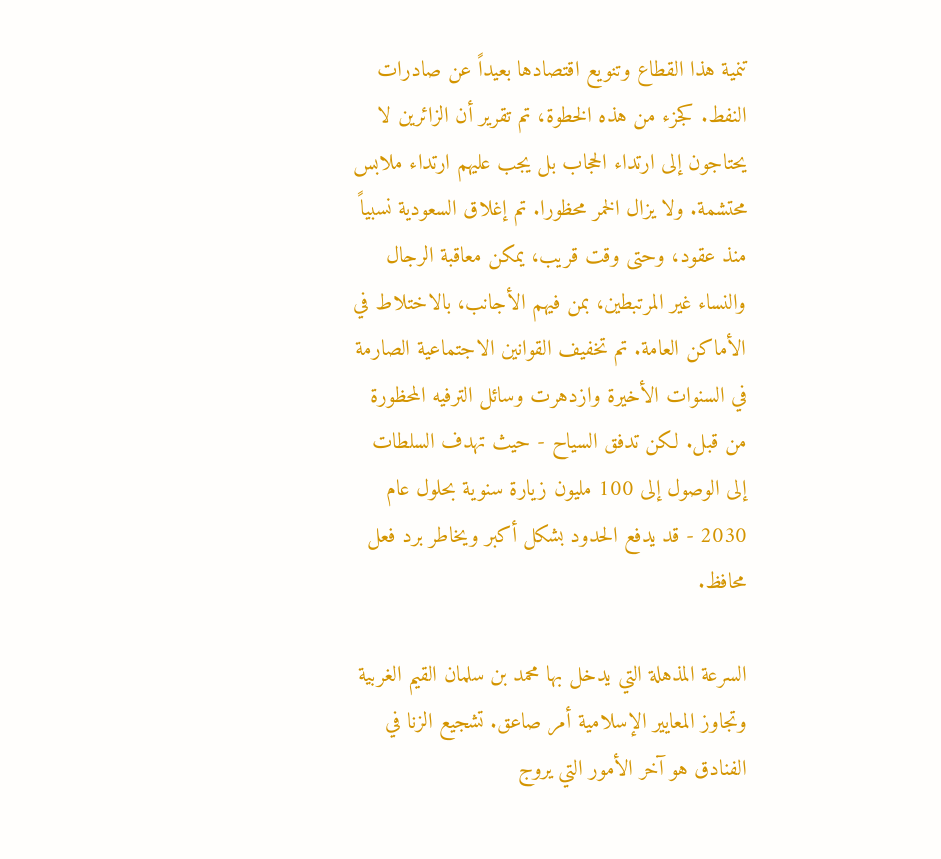تنمية هذا القطاع وتنويع اقتصادها بعيداً عن صادرات النفط. كجزء من هذه الخطوة، تم تقرير أن الزائرين لا يحتاجون إلى ارتداء الحجاب بل يجب عليهم ارتداء ملابس محتشمة. ولا يزال الخمر محظورا. تم إغلاق السعودية نسبياً منذ عقود، وحتى وقت قريب، يمكن معاقبة الرجال والنساء غير المرتبطين، بمن فيهم الأجانب، بالاختلاط في الأماكن العامة. تم تخفيف القوانين الاجتماعية الصارمة في السنوات الأخيرة وازدهرت وسائل الترفيه المحظورة من قبل. لكن تدفق السياح - حيث تهدف السلطات إلى الوصول إلى 100 مليون زيارة سنوية بحلول عام 2030 - قد يدفع الحدود بشكل أكبر ويخاطر برد فعل محافظ.

السرعة المذهلة التي يدخل بها محمد بن سلمان القيم الغربية وتجاوز المعايير الإسلامية أمر صاعق. تشجيع الزنا في الفنادق هو آخر الأمور التي يروج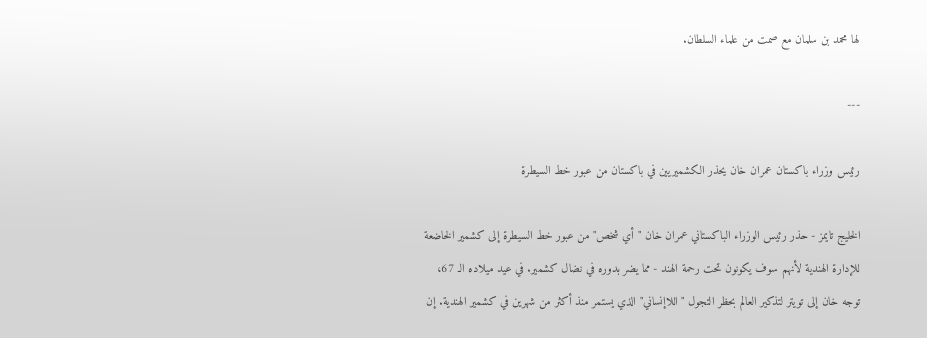لها محمد بن سلمان مع صمت من علماء السلطان.

---

رئيس وزراء باكستان عمران خان يحذر الكشميريين في باكستان من عبور خط السيطرة

الخليج تايمز - حذر رئيس الوزراء الباكستاني عمران خان "أي شخص" من عبور خط السيطرة إلى كشمير الخاضعة للإدارة الهندية لأنهم سوف يكونون تحت رحمة الهند - مما يضر بدوره في نضال كشمير. في عيد ميلاده الـ 67، توجه خان إلى تويتر لتذكير العالم بحظر التجول "اللاإنساني" الذي يستمر منذ أكثر من شهرين في كشمير الهندية. إن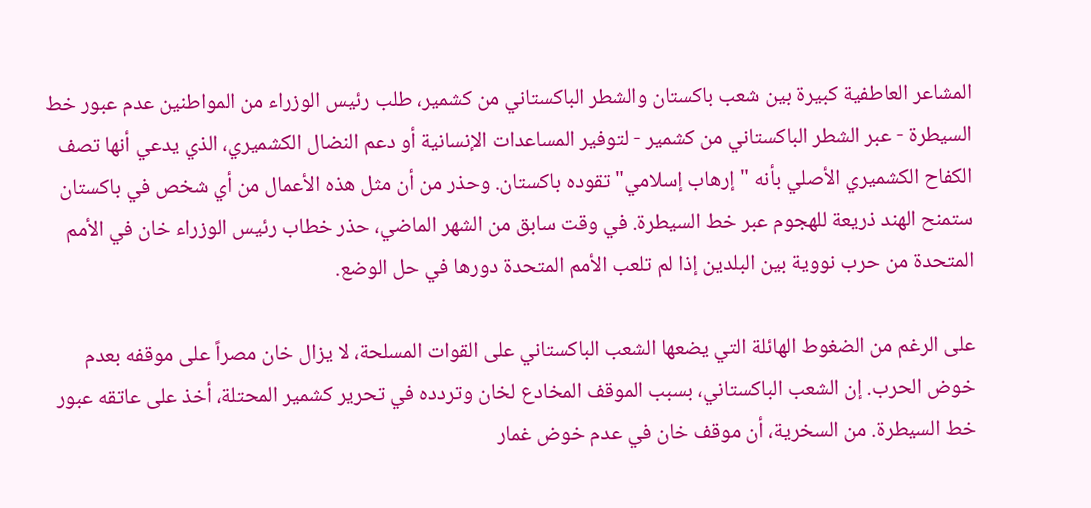المشاعر العاطفية كبيرة بين شعب باكستان والشطر الباكستاني من كشمير، طلب رئيس الوزراء من المواطنين عدم عبور خط السيطرة - عبر الشطر الباكستاني من كشمير - لتوفير المساعدات الإنسانية أو دعم النضال الكشميري، الذي يدعي أنها تصف الكفاح الكشميري الأصلي بأنه "إرهاب إسلامي" تقوده باكستان. وحذر من أن مثل هذه الأعمال من أي شخص في باكستان ستمنح الهند ذريعة للهجوم عبر خط السيطرة. في وقت سابق من الشهر الماضي، حذر خطاب رئيس الوزراء خان في الأمم المتحدة من حرب نووية بين البلدين إذا لم تلعب الأمم المتحدة دورها في حل الوضع.

على الرغم من الضغوط الهائلة التي يضعها الشعب الباكستاني على القوات المسلحة، لا يزال خان مصراً على موقفه بعدم خوض الحرب. إن الشعب الباكستاني، بسبب الموقف المخادع لخان وتردده في تحرير كشمير المحتلة، أخذ على عاتقه عبور خط السيطرة. من السخرية، أن موقف خان في عدم خوض غمار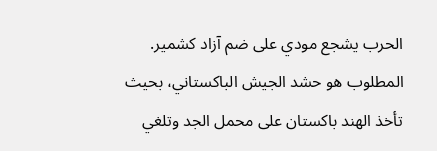الحرب يشجع مودي على ضم آزاد كشمير. المطلوب هو حشد الجيش الباكستاني، بحيث تأخذ الهند باكستان على محمل الجد وتلغي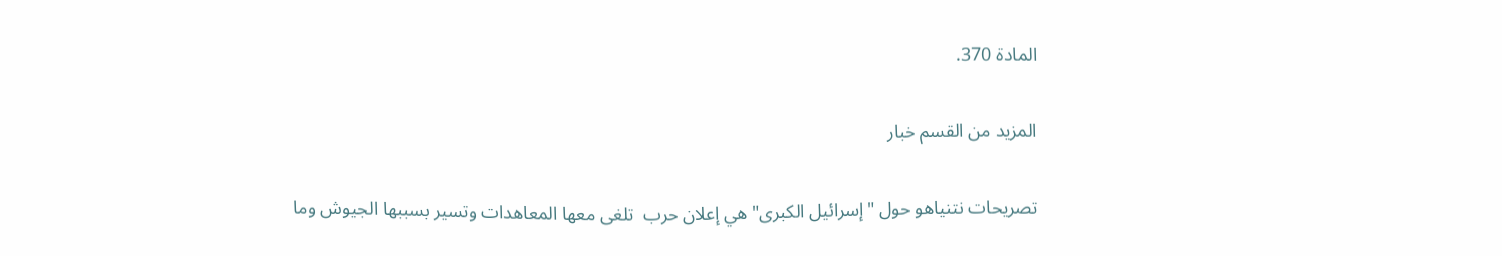المادة 370.

المزيد من القسم خبار

تصريحات نتنياهو حول "إسرائيل الكبرى" هي إعلان حرب  تلغى معها المعاهدات وتسير بسببها الجيوش وما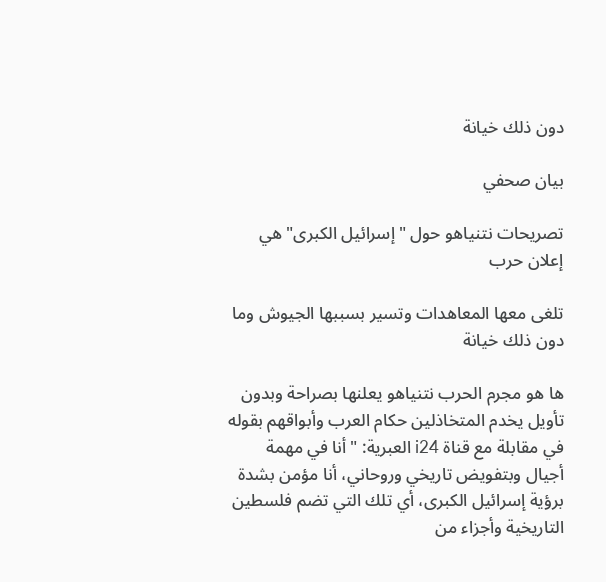دون ذلك خيانة

بيان صحفي

تصريحات نتنياهو حول "إسرائيل الكبرى" هي إعلان حرب

تلغى معها المعاهدات وتسير بسببها الجيوش وما دون ذلك خيانة

ها هو مجرم الحرب نتنياهو يعلنها بصراحة وبدون تأويل يخدم المتخاذلين حكام العرب وأبواقهم بقوله في مقابلة مع قناة i24 العبرية: "أنا في مهمة أجيال وبتفويض تاريخي وروحاني، أنا مؤمن بشدة برؤية إسرائيل الكبرى، أي تلك التي تضم فلسطين التاريخية وأجزاء من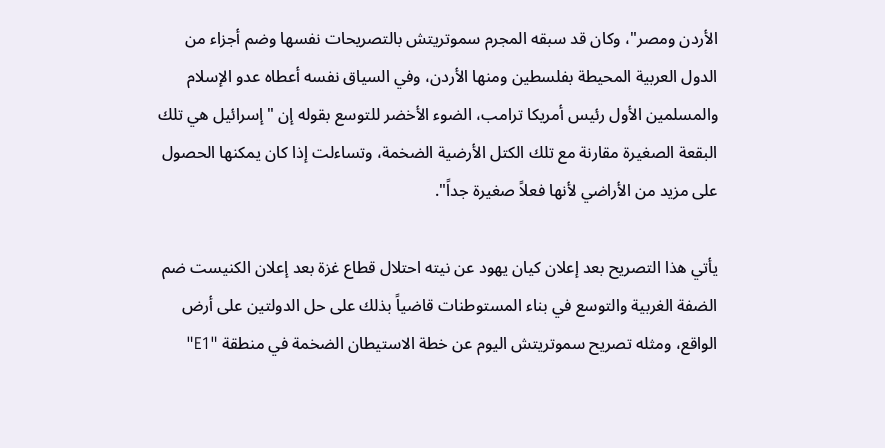الأردن ومصر"، وكان قد سبقه المجرم سموتريتش بالتصريحات نفسها وضم أجزاء من الدول العربية المحيطة بفلسطين ومنها الأردن، وفي السياق نفسه أعطاه عدو الإسلام والمسلمين الأول رئيس أمريكا ترامب، الضوء الأخضر للتوسع بقوله إن "إسرائيل هي تلك البقعة الصغيرة مقارنة مع تلك الكتل الأرضية الضخمة، وتساءلت إذا كان يمكنها الحصول على مزيد من الأراضي لأنها فعلاً صغيرة جداً".

يأتي هذا التصريح بعد إعلان كيان يهود عن نيته احتلال قطاع غزة بعد إعلان الكنيست ضم الضفة الغربية والتوسع في بناء المستوطنات قاضياً بذلك على حل الدولتين على أرض الواقع، ومثله تصريح سموتريتش اليوم عن خطة الاستيطان الضخمة في منطقة "E1"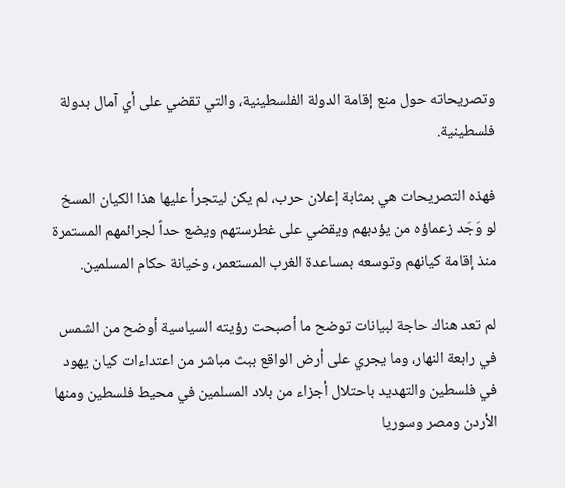وتصريحاته حول منع إقامة الدولة الفلسطينية، والتي تقضي على أي آمال بدولة فلسطينية.

فهذه التصريحات هي بمثابة إعلان حرب، لم يكن ليتجرأ عليها هذا الكيان المسخ لو وَجَد زعماؤه من يؤدبهم ويقضي على غطرستهم ويضع حداً لجرائمهم المستمرة منذ إقامة كيانهم وتوسعه بمساعدة الغرب المستعمر، وخيانة حكام المسلمين.

لم تعد هناك حاجة لبيانات توضح ما أصبحت رؤيته السياسية أوضح من الشمس في رابعة النهار، وما يجري على أرض الواقع ببث مباشر من اعتداءات كيان يهود في فلسطين والتهديد باحتلال أجزاء من بلاد المسلمين في محيط فلسطين ومنها الأردن ومصر وسوريا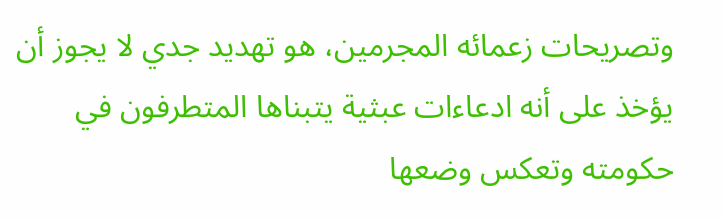وتصريحات زعمائه المجرمين، هو تهديد جدي لا يجوز أن يؤخذ على أنه ادعاءات عبثية يتبناها المتطرفون في حكومته وتعكس وضعها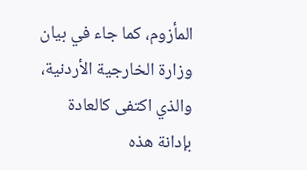المأزوم، كما جاء في بيان وزارة الخارجية الأردنية، والذي اكتفى كالعادة بإدانة هذه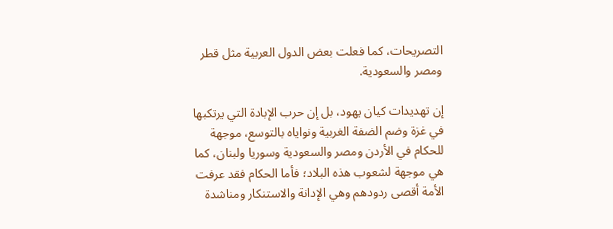التصريحات، كما فعلت بعض الدول العربية مثل قطر ومصر والسعودية.

إن تهديدات كيان يهود، بل إن حرب الإبادة التي يرتكبها في غزة وضم الضفة الغربية ونواياه بالتوسع، موجهة للحكام في الأردن ومصر والسعودية وسوريا ولبنان، كما هي موجهة لشعوب هذه البلاد؛ فأما الحكام فقد عرفت الأمة أقصى ردودهم وهي الإدانة والاستنكار ومناشدة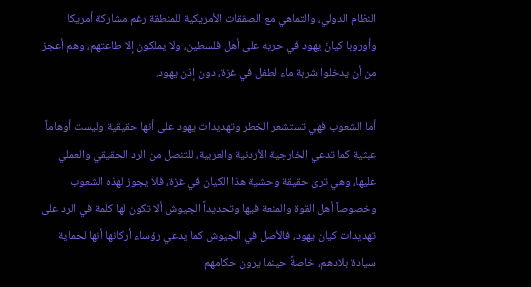النظام الدولي، والتماهي مع الصفقات الأمريكية للمنطقة رغم مشاركة أمريكا وأوروبا كيانَ يهود في حربه على أهل فلسطين، ولا يملكون إلا طاعتهم، وهم أعجز من أن يدخلوا شربة ماء لطفل في غزة، دون إذن يهود.

أما الشعوب فهي تستشعر الخطر وتهديدات يهود على أنها حقيقية وليست أوهاماً عبثية كما تدعي الخارجية الأردنية والعربية، للتنصل من الرد الحقيقي والعملي عليها، وهي ترى حقيقة وحشية هذا الكيان في غزة، فلا يجوز لهذه الشعوب وخصوصاً أهل القوة والمنعة فيها وتحديداً الجيوش ألا تكون لها كلمة في الرد على تهديدات كيان يهود، فالأصل في الجيوش كما يدعي رؤساء أركانها أنها لحماية سيادة بلادهم، خاصةً حينما يرون حكامهم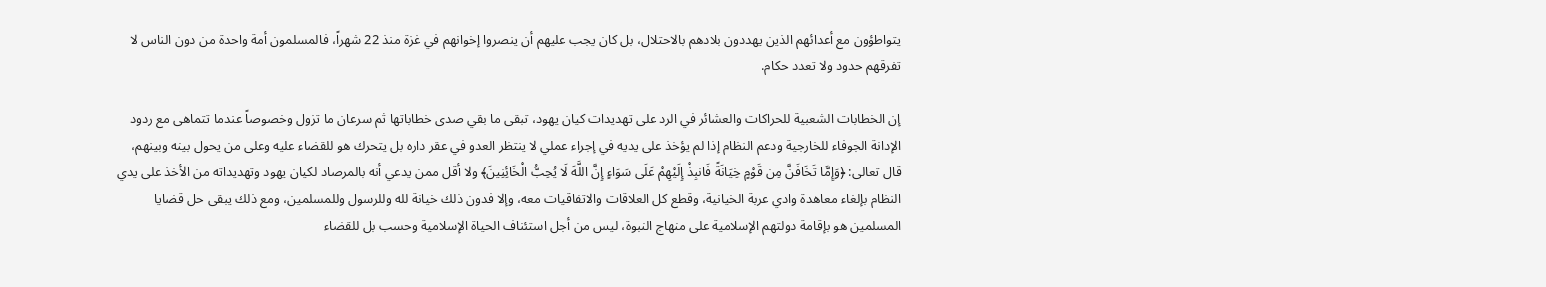يتواطؤون مع أعدائهم الذين يهددون بلادهم بالاحتلال، بل كان يجب عليهم أن ينصروا إخوانهم في غزة منذ 22 شهراً، فالمسلمون أمة واحدة من دون الناس لا تفرقهم حدود ولا تعدد حكام.

إن الخطابات الشعبية للحراكات والعشائر في الرد على تهديدات كيان يهود، تبقى ما بقي صدى خطاباتها ثم سرعان ما تزول وخصوصاً عندما تتماهى مع ردود الإدانة الجوفاء للخارجية ودعم النظام إذا لم يؤخذ على يديه في إجراء عملي لا ينتظر العدو في عقر داره بل يتحرك هو للقضاء عليه وعلى من يحول بينه وبينهم، قال تعالى: ﴿وَإِمَّا تَخَافَنَّ مِن قَوْمٍ خِيَانَةً فَانبِذْ إِلَيْهِمْ عَلَى سَوَاءٍ إِنَّ اللَّهَ لَا يُحِبُّ الْخَائِنِينَ﴾ ولا أقل ممن يدعي أنه بالمرصاد لكيان يهود وتهديداته من الأخذ على يدي النظام بإلغاء معاهدة وادي عربة الخيانية، وقطع كل العلاقات والاتفاقيات معه، وإلا فدون ذلك خيانة لله وللرسول وللمسلمين، ومع ذلك يبقى حل قضايا المسلمين هو بإقامة دولتهم الإسلامية على منهاج النبوة، ليس من أجل استئناف الحياة الإسلامية وحسب بل للقضاء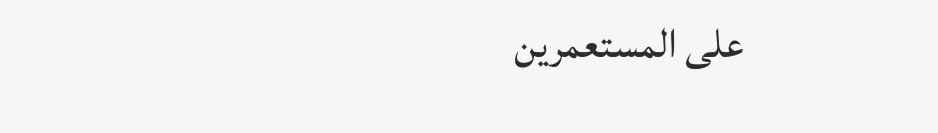على المستعمرين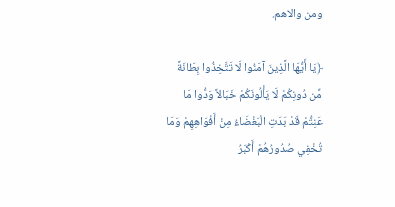ومن والاهم.

﴿يَا أَيُّهَا الَّذِينَ آمَنُوا لَا تَتَّخِذُوا بِطَانَةً مِّن دُونِكُمْ لَا يَأْلُونَكُمْ خَبَالاً وَدُّوا مَا عَنِتُّمْ قَدْ بَدَتِ الْبَغْضَاءُ مِنْ أَفْوَاهِهِمْ وَمَا تُخْفِي صُدُورُهُمْ أَكْبَرُ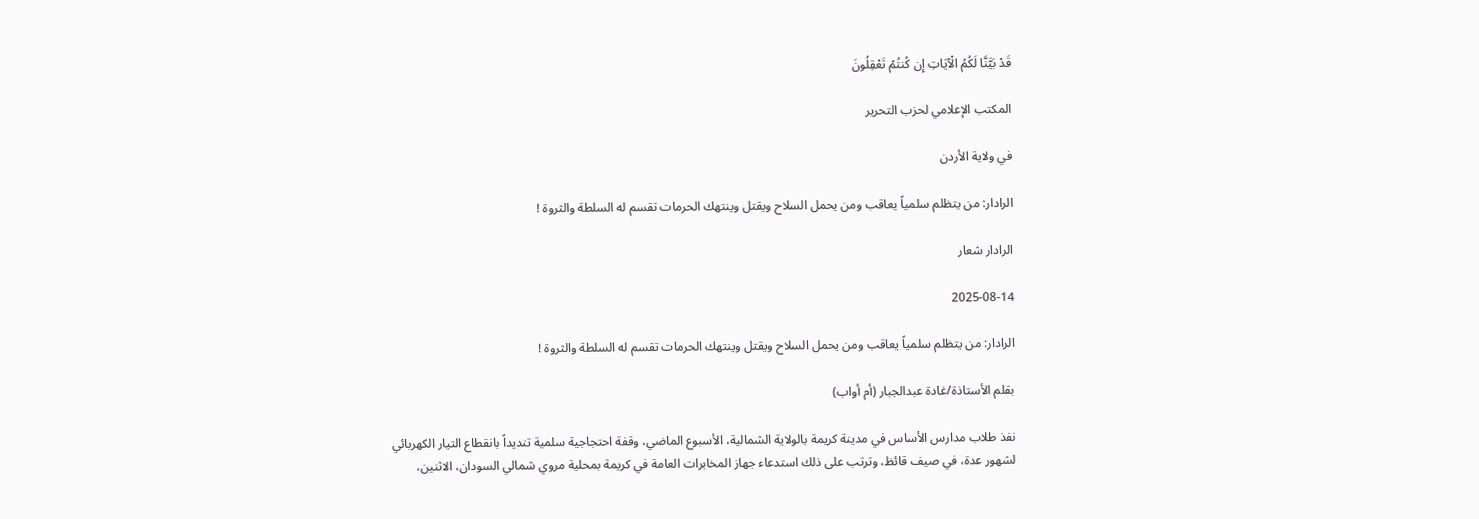قَدْ بَيَّنَّا لَكُمُ الْآيَاتِ إِن كُنتُمْ تَعْقِلُونَ

المكتب الإعلامي لحزب التحرير

في ولاية الأردن

الرادار: من يتظلم سلمياً يعاقب ومن يحمل السلاح ويقتل وينتهك الحرمات تقسم له السلطة والثروة !

الرادار شعار

2025-08-14

الرادار: من يتظلم سلمياً يعاقب ومن يحمل السلاح ويقتل وينتهك الحرمات تقسم له السلطة والثروة !

بقلم الأستاذة/غادة عبدالجبار (أم أواب)

نفذ طلاب مدارس الأساس في مدينة كريمة بالولاية الشمالية، الأسبوع الماضي، وقفة احتجاجية سلمية تنديداً بانقطاع التيار الكهربائي لشهور عدة، في صيف قائظ، وترتب على ذلك استدعاء جهاز المخابرات العامة في كريمة بمحلية مروي شمالي السودان، الاثنين،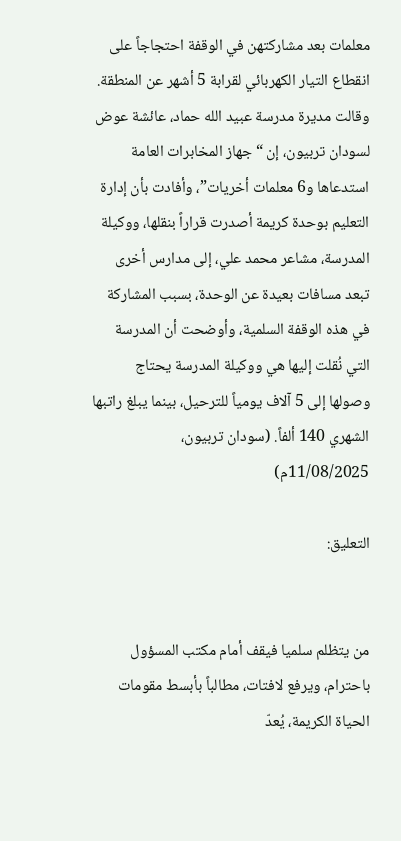معلمات بعد مشاركتهن في الوقفة احتجاجاً على انقطاع التيار الكهربائي لقرابة 5 أشهر عن المنطقة. وقالت مديرة مدرسة عبيد الله حماد، عائشة عوض لسودان تربيون، إن “جهاز المخابرات العامة استدعاها و6 معلمات أخريات”، وأفادت بأن إدارة التعليم بوحدة كريمة أصدرت قراراً بنقلها، ووكيلة المدرسة، مشاعر محمد علي، إلى مدارس أخرى تبعد مسافات بعيدة عن الوحدة، بسبب المشاركة في هذه الوقفة السلمية، وأوضحت أن المدرسة التي نُقلت إليها هي ووكيلة المدرسة يحتاج وصولها إلى 5 آلاف يومياً للترحيل، بينما يبلغ راتبها الشهري 140 ألفاً. (سودان تربيون، 11/08/2025م)

التعليق:


من يتظلم سلميا فيقف أمام مكتب المسؤول باحترام، ويرفع لافتات، مطالباً بأبسط مقومات الحياة الكريمة، يُعدّ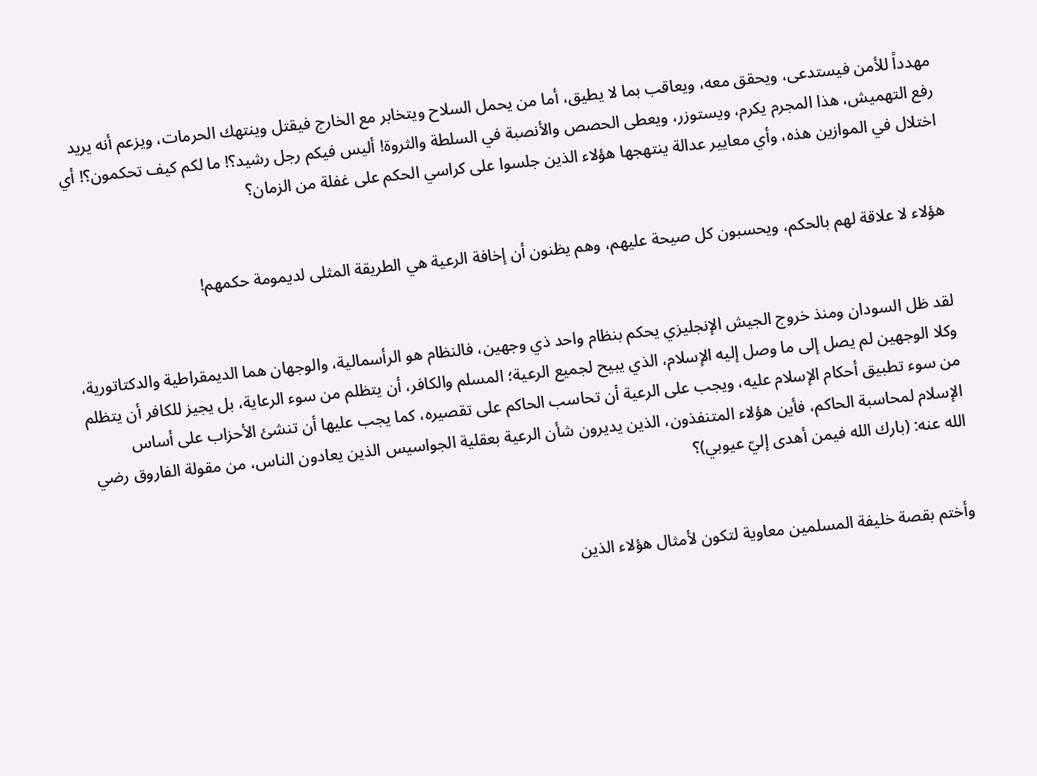مهدداً للأمن فيستدعى، ويحقق معه، ويعاقب بما لا يطيق، أما من يحمل السلاح ويتخابر مع الخارج فيقتل وينتهك الحرمات، ويزعم أنه يريد رفع التهميش، هذا المجرم يكرم، ويستوزر، ويعطى الحصص والأنصبة في السلطة والثروة! أليس فيكم رجل رشيد؟! ما لكم كيف تحكمون؟! أي اختلال في الموازين هذه، وأي معايير عدالة ينتهجها هؤلاء الذين جلسوا على كراسي الحكم على غفلة من الزمان؟


هؤلاء لا علاقة لهم بالحكم، ويحسبون كل صيحة عليهم، وهم يظنون أن إخافة الرعية هي الطريقة المثلى لديمومة حكمهم!


لقد ظل السودان ومنذ خروج الجيش الإنجليزي يحكم بنظام واحد ذي وجهين، فالنظام هو الرأسمالية، والوجهان هما الديمقراطية والدكتاتورية، وكلا الوجهين لم يصل إلى ما وصل إليه الإسلام، الذي يبيح لجميع الرعية؛ المسلم والكافر، أن يتظلم من سوء الرعاية، بل يجيز للكافر أن يتظلم من سوء تطبيق أحكام الإسلام عليه، ويجب على الرعية أن تحاسب الحاكم على تقصيره، كما يجب عليها أن تنشئ الأحزاب على أساس الإسلام لمحاسبة الحاكم، فأين هؤلاء المتنفذون، الذين يديرون شأن الرعية بعقلية الجواسيس الذين يعادون الناس، من مقولة الفاروق رضي الله عنه: (بارك الله فيمن أهدى إليّ عيوبي)؟


وأختم بقصة خليفة المسلمين معاوية لتكون لأمثال هؤلاء الذين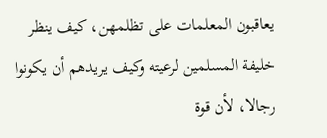يعاقبون المعلمات على تظلمهن، كيف ينظر خليفة المسلمين لرعيته وكيف يريدهم أن يكونوا رجالا، لأن قوة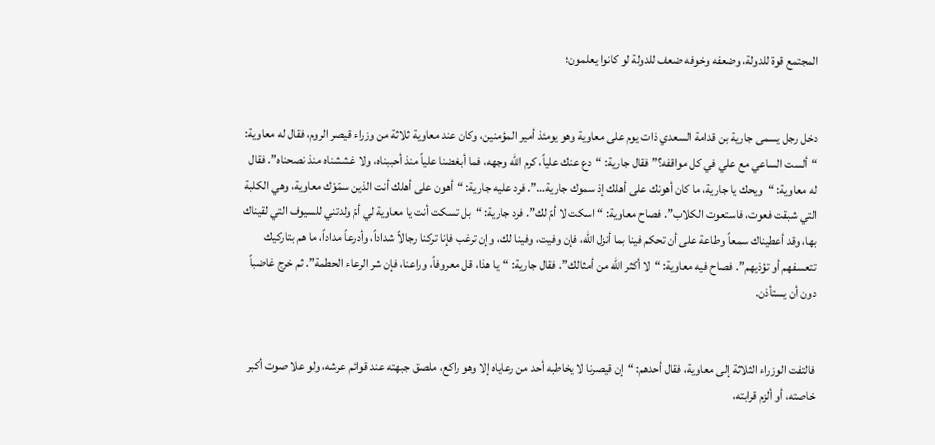المجتمع قوة للدولة، وضعفه وخوفه ضعف للدولة لو كانوا يعلمون؛


دخل رجل يسمى جارية بن قدامة السعدي ذات يوم على معاوية وهو يومئذ أمير المؤمنين، وكان عند معاوية ثلاثة من وزراء قيصر الروم، فقال له معاوية: “ألست الساعي مع علي في كل مواقفه؟” فقال جارية: “دع عنك علياً، كرم الله وجهه، فما أبغضنا علياً منذ أحببناه، ولا غششناه منذ نصحناه”. فقال له معاوية: “ويحك يا جارية، ما كان أهونك على أهلك إذ سموك جارية…”. فرد عليه جارية: “أهون على أهلك أنت الذين سمّوْك معاوية، وهي الكلبة التي شبقت فعوت، فاستعوت الكلاب”. فصاح معاوية: “اسكت لا أمّ لك”. فرد جارية: “بل تسكت أنت يا معاوية لي أمّ ولدتني للسيوف التي لقيناك بها، وقد أعطيناك سمعاً وطاعة على أن تحكم فينا بما أنزل الله، فإن وفيت، وفينا لك، وإن ترغب فإنا تركنا رجالاً شداداً، وأدرعاً مداداً، ما هم بتاركيك تتعسفهم أو تؤذيهم”. فصاح فيه معاوية: “لا أكثر الله من أمثالك”. فقال جارية: “يا هذا، قل معروفاً، وراعنا، فإن شر الرعاء الحطمة”. ثم خرج غاضباً دون أن يستأذن.


فالتفت الوزراء الثلاثة إلى معاوية، فقال أحدهم: “إن قيصرنا لا يخاطبه أحد من رعاياه إلا وهو راكع، ملصق جبهته عند قوائم عرشه، ولو علا صوت أكبر خاصته، أو ألزم قرابته،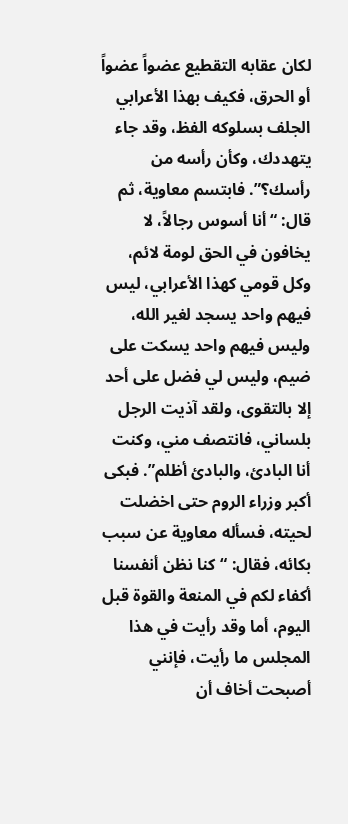لكان عقابه التقطيع عضواً عضواً أو الحرق، فكيف بهذا الأعرابي الجلف بسلوكه الفظ، وقد جاء يتهددك، وكأن رأسه من رأسك؟”. فابتسم معاوية، ثم قال: “أنا أسوس رجالاً، لا يخافون في الحق لومة لائم، وكل قومي كهذا الأعرابي، ليس فيهم واحد يسجد لغير الله، وليس فيهم واحد يسكت على ضيم، وليس لي فضل على أحد إلا بالتقوى، ولقد آذيت الرجل بلساني، فانتصف مني، وكنت أنا البادئ، والبادئ أظلم”. فبكى أكبر وزراء الروم حتى اخضلت لحيته، فسأله معاوية عن سبب بكائه، فقال: “كنا نظن أنفسنا أكفاء لكم في المنعة والقوة قبل اليوم، أما وقد رأيت في هذا المجلس ما رأيت، فإنني أصبحت أخاف أن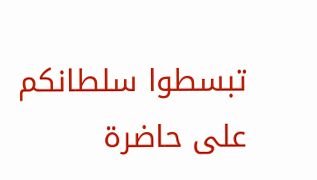تبسطوا سلطانكم على حاضرة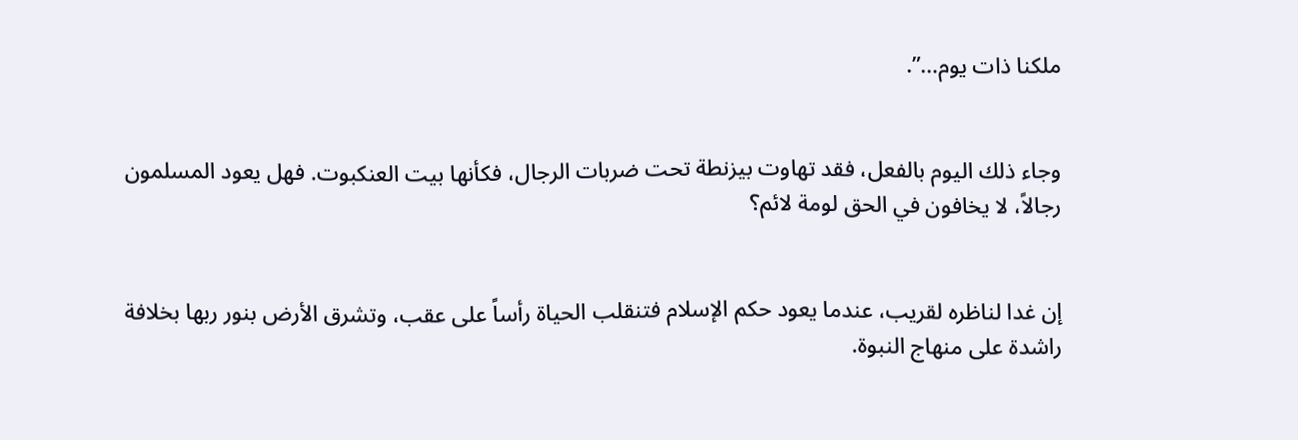ملكنا ذات يوم…”.


وجاء ذلك اليوم بالفعل، فقد تهاوت بيزنطة تحت ضربات الرجال، فكأنها بيت العنكبوت. فهل يعود المسلمون رجالاً، لا يخافون في الحق لومة لائم؟


إن غدا لناظره لقريب، عندما يعود حكم الإسلام فتنقلب الحياة رأساً على عقب، وتشرق الأرض بنور ربها بخلافة راشدة على منهاج النبوة.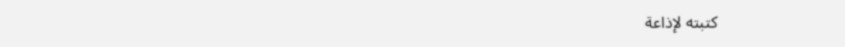كتبته لإذاعة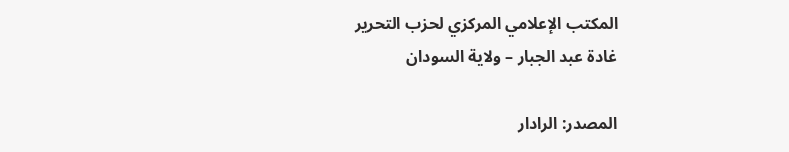المكتب الإعلامي المركزي لحزب التحرير
غادة عبد الجبار – ولاية السودان

المصدر: الرادار